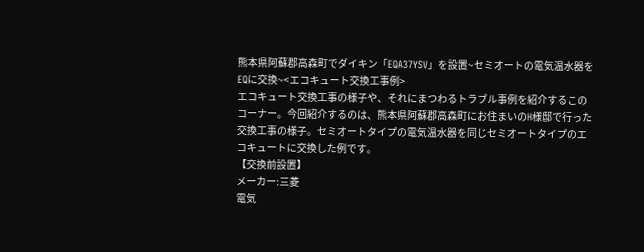熊本県阿蘇郡高森町でダイキン「EQA37YSV」を設置~セミオートの電気温水器をEQに交換~<エコキュート交換工事例>
エコキュート交換工事の様子や、それにまつわるトラブル事例を紹介するこのコーナー。今回紹介するのは、熊本県阿蘇郡高森町にお住まいのH様邸で行った交換工事の様子。セミオートタイプの電気温水器を同じセミオートタイプのエコキュートに交換した例です。
【交換前設置】
メーカー:三菱
電気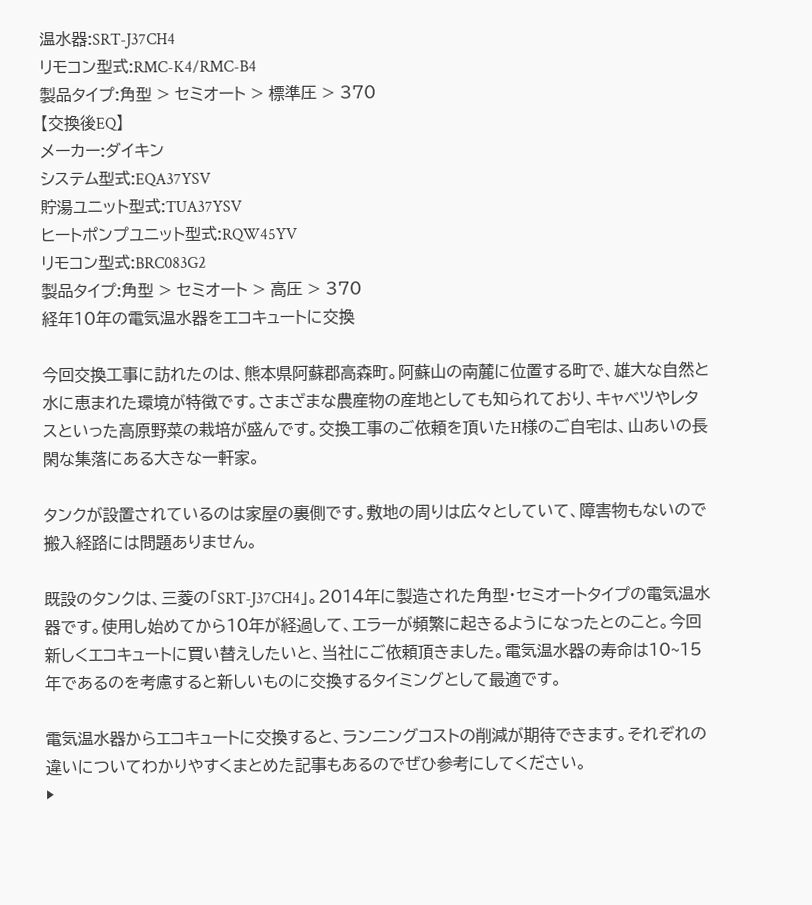温水器:SRT-J37CH4
リモコン型式:RMC-K4/RMC-B4
製品タイプ:角型 > セミオート > 標準圧 > 370
【交換後EQ】
メーカー:ダイキン
システム型式:EQA37YSV
貯湯ユニット型式:TUA37YSV
ヒートポンプユニット型式:RQW45YV
リモコン型式:BRC083G2
製品タイプ:角型 > セミオート > 高圧 > 370
経年10年の電気温水器をエコキュートに交換

今回交換工事に訪れたのは、熊本県阿蘇郡高森町。阿蘇山の南麓に位置する町で、雄大な自然と水に恵まれた環境が特徴です。さまざまな農産物の産地としても知られており、キャベツやレタスといった高原野菜の栽培が盛んです。交換工事のご依頼を頂いたH様のご自宅は、山あいの長閑な集落にある大きな一軒家。

タンクが設置されているのは家屋の裏側です。敷地の周りは広々としていて、障害物もないので搬入経路には問題ありません。

既設のタンクは、三菱の「SRT-J37CH4」。2014年に製造された角型・セミオートタイプの電気温水器です。使用し始めてから10年が経過して、エラーが頻繁に起きるようになったとのこと。今回新しくエコキュートに買い替えしたいと、当社にご依頼頂きました。電気温水器の寿命は10~15年であるのを考慮すると新しいものに交換するタイミングとして最適です。

電気温水器からエコキュートに交換すると、ランニングコストの削減が期待できます。それぞれの違いについてわかりやすくまとめた記事もあるのでぜひ参考にしてください。
▶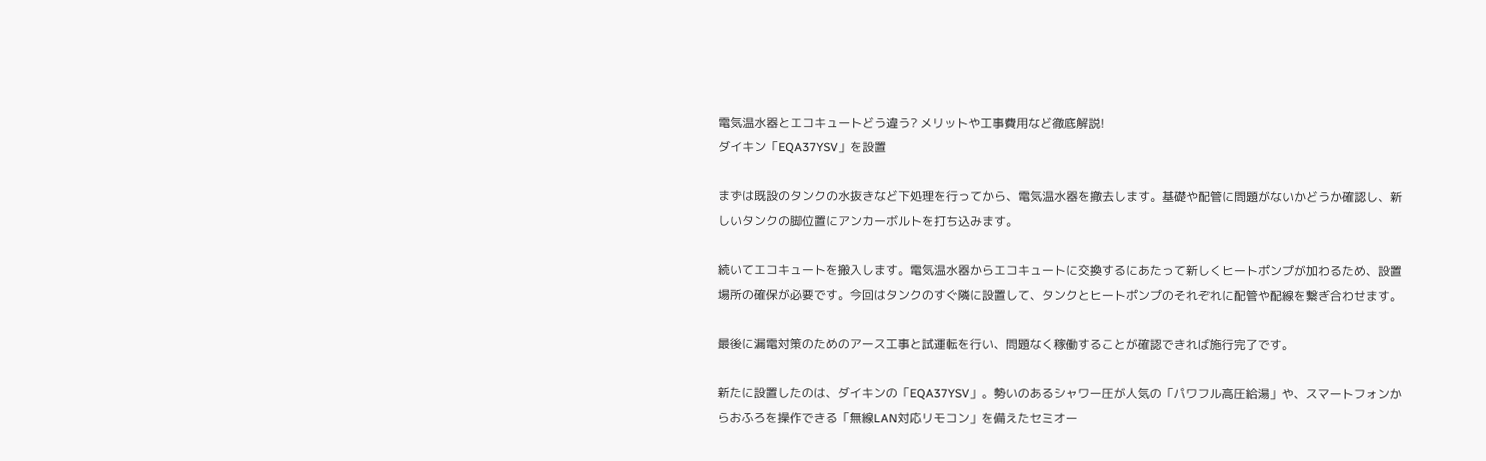電気温水器とエコキュートどう違う? メリットや工事費用など徹底解説!
ダイキン「EQA37YSV」を設置

まずは既設のタンクの水抜きなど下処理を行ってから、電気温水器を撤去します。基礎や配管に問題がないかどうか確認し、新しいタンクの脚位置にアンカーボルトを打ち込みます。

続いてエコキュートを搬入します。電気温水器からエコキュートに交換するにあたって新しくヒートポンプが加わるため、設置場所の確保が必要です。今回はタンクのすぐ隣に設置して、タンクとヒートポンプのそれぞれに配管や配線を繋ぎ合わせます。

最後に漏電対策のためのアース工事と試運転を行い、問題なく稼働することが確認できれば施行完了です。

新たに設置したのは、ダイキンの「EQA37YSV」。勢いのあるシャワー圧が人気の「パワフル高圧給湯」や、スマートフォンからおふろを操作できる「無線LAN対応リモコン」を備えたセミオー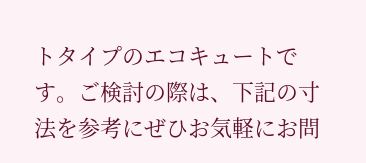トタイプのエコキュートです。ご検討の際は、下記の寸法を参考にぜひお気軽にお問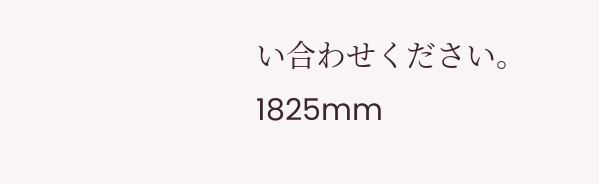い合わせください。
1825mm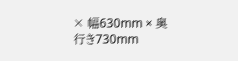× 幅630mm × 奥行き730mm